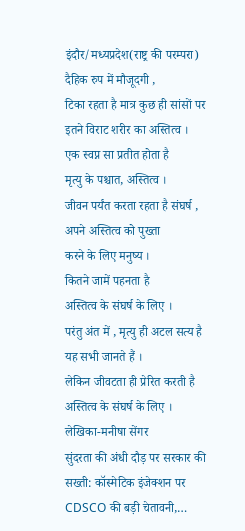इंदौर/मध्यप्रदेश(राष्ट्र की परम्परा)
दैहिक रुप में मौजूदगी ,
टिका रहता है मात्र कुछ ही सांसों पर
इतने विराट शरीर का अस्तित्व ।
एक स्वप्न सा प्रतीत होता है
मृत्यु के पश्चात, अस्तित्व ।
जीवन पर्यंत करता रहता है संघर्ष ,
अपने अस्तित्व को पुख्ता
करने के लिए मनुष्य ।
कितने जामें पहनता है
अस्तित्व के संघर्ष के लिए ।
परंतु अंत में , मृत्यु ही अटल सत्य है
यह सभी जानते हैं ।
लेकिन जीवटता ही प्रेरित करती है
अस्तित्व के संघर्ष के लिए ।
लेखिका-मनीषा सेंगर
सुंदरता की अंधी दौड़ पर सरकार की सख्ती: कॉस्मेटिक इंजेक्शन पर CDSCO की बड़ी चेतावनी,…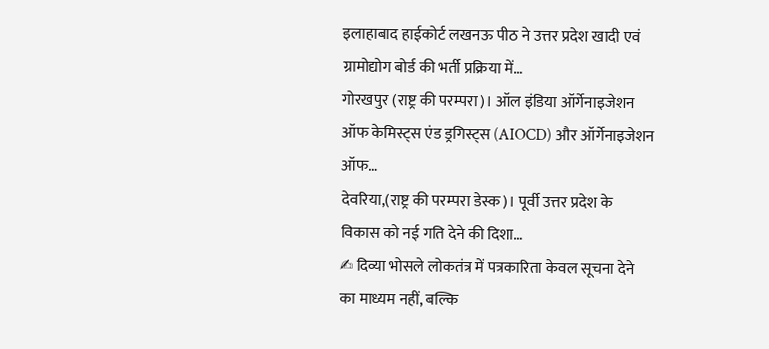इलाहाबाद हाईकोर्ट लखनऊ पीठ ने उत्तर प्रदेश खादी एवं ग्रामोद्योग बोर्ड की भर्ती प्रक्रिया में…
गोरखपुर (राष्ट्र की परम्परा)। ऑल इंडिया ऑर्गेनाइजेशन ऑफ केमिस्ट्स एंड ड्रगिस्ट्स (AIOCD) और ऑर्गेनाइजेशन ऑफ…
देवरिया,(राष्ट्र की परम्परा डेस्क)। पूर्वी उत्तर प्रदेश के विकास को नई गति देने की दिशा…
✍ दिव्या भोसले लोकतंत्र में पत्रकारिता केवल सूचना देने का माध्यम नहीं, बल्कि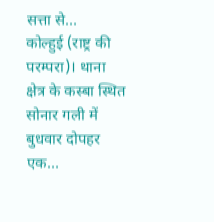सत्ता से…
कोल्हुई (राष्ट्र की परम्परा)। थाना क्षेत्र के कस्बा स्थित सोनार गली में बुधवार दोपहर एक…